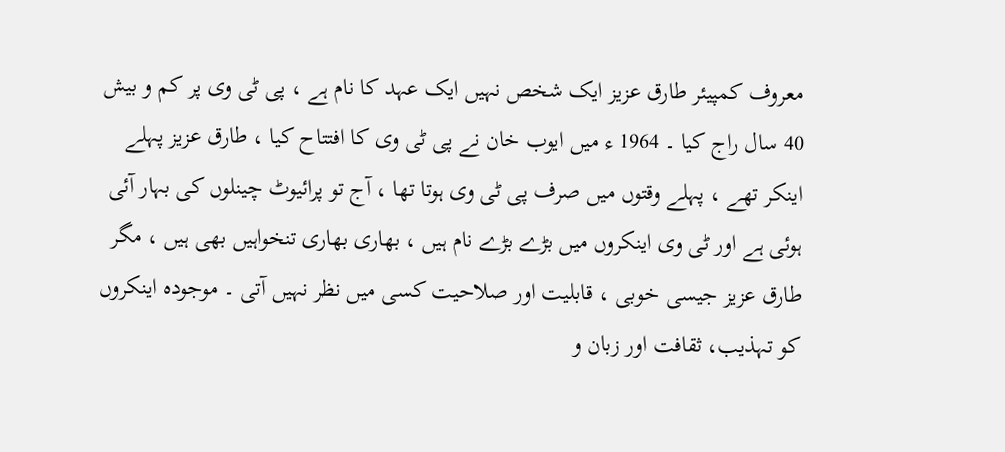معروف کمپیئر طارق عزیز ایک شخص نہیں ایک عہد کا نام ہے ، پی ٹی وی پر کم و بیش 40 سال راج کیا ۔ 1964 ء میں ایوب خان نے پی ٹی وی کا افتتاح کیا ، طارق عزیز پہلے اینکر تھے ، پہلے وقتوں میں صرف پی ٹی وی ہوتا تھا ، آج تو پرائیوٹ چینلوں کی بہار آئی ہوئی ہے اور ٹی وی اینکروں میں بڑے بڑے نام ہیں ، بھاری بھاری تنخواہیں بھی ہیں ، مگر طارق عزیز جیسی خوبی ، قابلیت اور صلاحیت کسی میں نظر نہیں آتی ۔ موجودہ اینکروں کو تہذیب، ثقافت اور زبان و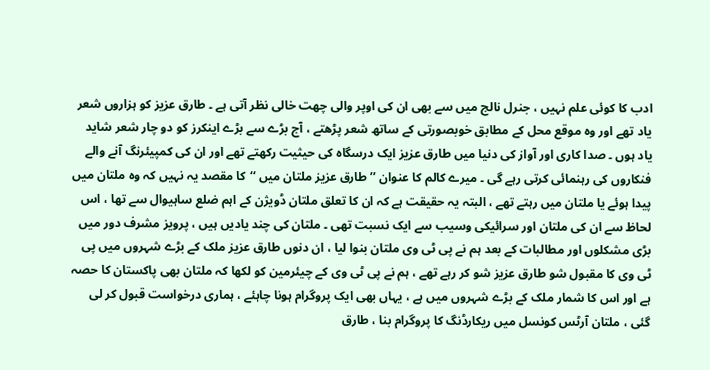ادب کا کوئی علم نہیں ، جنرل نالج میں سے بھی ان کی اوپر والی چھت خالی نظر آتی ہے ۔ طارق عزیز کو ہزاروں شعر یاد تھے اور وہ موقع محل کے مطابق خوبصورتی کے ساتھ شعر پڑھتے ، آج بڑے سے بڑے اینکرز کو دو چار شعر شاید یاد ہوں ۔ صدا کاری اور آواز کی دنیا میں طارق عزیز ایک درسگاہ کی حیثیت رکھتے تھے اور ان کی کمپیئرنگ آنے والے فنکاروں کی رہنمائی کرتی رہے گی ۔ میرے کالم کا عنوان ’’ طارق عزیز ملتان میں ‘‘کا مقصد یہ نہیں کہ وہ ملتان میں پیدا ہوئے یا ملتان میں رہتے تھے ، البتہ یہ حقیقت ہے کہ ان کا تعلق ملتان ڈویژن کے اہم ضلع ساہیوال سے تھا ، اس لحاظ سے ان کی ملتان اور سرائیکی وسیب سے ایک نسبت تھی ۔ ملتان کی چند یادیں ہیں ، پرویز مشرف دور میں بڑی مشکلوں اور مطالبات کے بعد ہم نے پی ٹی وی ملتان بنوا لیا ، ان دنوں طارق عزیز ملک کے بڑے شہروں میں پی ٹی وی کا مقبول شو طارق عزیز شو کر رہے تھے ، ہم نے پی ٹی وی کے چیئرمین کو لکھا کہ ملتان بھی پاکستان کا حصہ ہے اور اس کا شمار ملک کے بڑے شہروں میں ہے ، یہاں بھی ایک پروگرام ہونا چاہئے ، ہماری درخواست قبول کر لی گئی ، ملتان آرٹس کونسل میں ریکارڈنگ کا پروگرام بنا ، طارق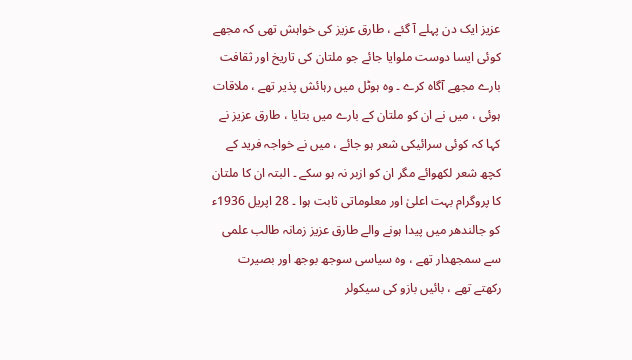عزیز ایک دن پہلے آ گئے ، طارق عزیز کی خواہش تھی کہ مجھے کوئی ایسا دوست ملوایا جائے جو ملتان کی تاریخ اور ثقافت بارے مجھے آگاہ کرے ۔ وہ ہوٹل میں رہائش پذیر تھے ، ملاقات ہوئی ، میں نے ان کو ملتان کے بارے میں بتایا ، طارق عزیز نے کہا کہ کوئی سرائیکی شعر ہو جائے ، میں نے خواجہ فرید کے کچھ شعر لکھوائے مگر ان کو ازبر نہ ہو سکے ۔ البتہ ان کا ملتان کا پروگرام بہت اعلیٰ اور معلوماتی ثابت ہوا ۔ 28 اپریل 1936ء کو جالندھر میں پیدا ہونے والے طارق عزیز زمانہ طالب علمی سے سمجھدار تھے ، وہ سیاسی سوجھ بوجھ اور بصیرت رکھتے تھے ، بائیں بازو کی سیکولر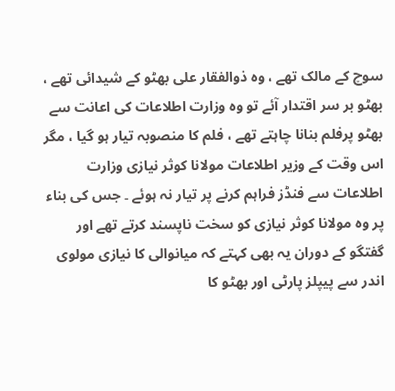سوچ کے مالک تھے ، وہ ذوالفقار علی بھٹو کے شیدائی تھے ، بھٹو بر سر اقتدار آئے تو وہ وزارت اطلاعات کی اعانت سے بھٹو پرفلم بنانا چاہتے تھے ، فلم کا منصوبہ تیار ہو گیا ، مگر اس وقت کے وزیر اطلاعات مولانا کوثر نیازی وزارت اطلاعات سے فنڈز فراہم کرنے پر تیار نہ ہوئے ۔ جس کی بناء پر وہ مولانا کوثر نیازی کو سخت ناپسند کرتے تھے اور گفتگو کے دوران یہ بھی کہتے کہ میانوالی کا نیازی مولوی اندر سے پیپلز پارٹی اور بھٹو کا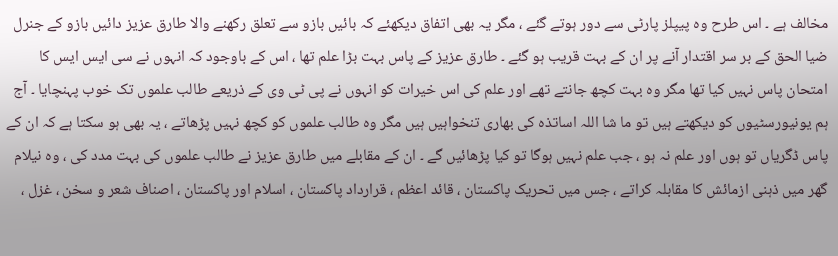مخالف ہے ۔ اس طرح وہ پیپلز پارٹی سے دور ہوتے گئے ، مگر یہ بھی اتفاق دیکھئے کہ بائیں بازو سے تعلق رکھنے والا طارق عزیز دائیں بازو کے جنرل ضیا الحق کے بر سر اقتدار آنے پر ان کے بہت قریب ہو گئے ۔ طارق عزیز کے پاس بہت بڑا علم تھا ، اس کے باوجود کہ انہوں نے سی ایس ایس کا امتحان پاس نہیں کیا تھا مگر وہ بہت کچھ جانتے تھے اور علم کی اس خیرات کو انہوں نے پی ٹی وی کے ذریعے طالب علموں تک خوب پہنچایا ۔ آج ہم یونیورسٹیوں کو دیکھتے ہیں تو ما شا اللہ اساتذہ کی بھاری تنخواہیں ہیں مگر وہ طالب علموں کو کچھ نہیں پڑھاتے ، یہ بھی ہو سکتا ہے کہ ان کے پاس ڈگریاں تو ہوں اور علم نہ ہو ، جب علم نہیں ہوگا تو کیا پڑھائیں گے ۔ ان کے مقابلے میں طارق عزیز نے طالب علموں کی بہت مدد کی ، وہ نیلام گھر میں ذہنی ازمائش کا مقابلہ کراتے ، جس میں تحریک پاکستان ، قائد اعظم ، قرارداد پاکستان ، اسلام اور پاکستان ، اصناف شعر و سخن ، غزل ،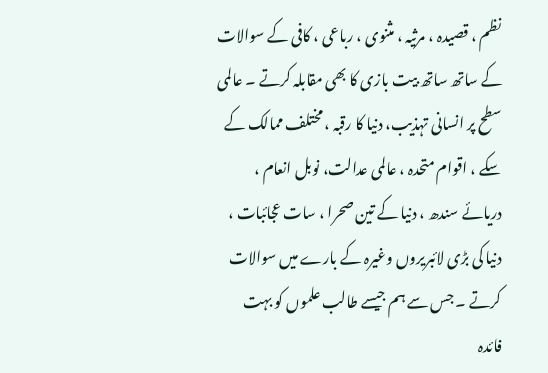نظم ، قصیدہ ، مرثیہ ، مثنوی ، رباعی ، کافی کے سوالات کے ساتھ ساتھ بیت بازی کا بھی مقابلہ کرتے ۔ عالمی سطح پر انسانی تہذیب، دنیا کا رقبہ ، مختلف ممالک کے سکے ، اقوام متحدہ ، عالمی عدالت، نوبل انعام ، دریائے سندھ ، دنیا کے تین صحرا ، سات عجائبات ، دنیا کی بڑی لائبریروں وغیرہ کے بارے میں سوالات کرتے ۔ جس سے ہم جیسے طالب علموں کو بہت فائدہ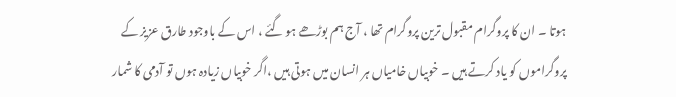ہوتا ۔ ان کا پروگرام مقبول ترین پروگرام تھا ، آج ہم بوڑھے ہو گئے ، اس کے باوجود طارق عزیز کے پروگراموں کو یاد کرتے ہیں ۔ خوبیاں خامیاں ہر انسان میں ہوتی ہیں ،اگر خوبیاں زیادہ ہوں تو آدمی کا شمار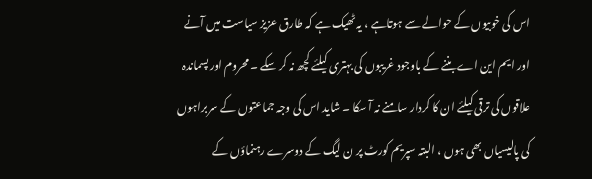اس کی خوبیوں کے حوالے سے ہوتاہے ، یہ ٹھیک ہے کہ طارق عزیز سیاست میں آنے اور ایم این اے بننے کے باوجود غریبوں کی بہتری کیلئے کچھ نہ کر سکے ۔ محروم اور پسماندہ علاقوں کی ترقی کیلئے ان کا کردار سامنے نہ آ سکا ۔ شاید اس کی وجہ جماعتوں کے سربراہوں کی پالیسیاں بھی ہوں ، البتہ سپریم کورٹ پر ن لیگ کے دوسرے رہنماؤں کے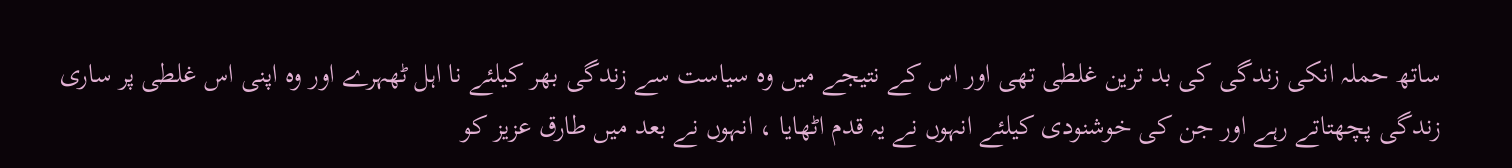ساتھ حملہ انکی زندگی کی بد ترین غلطی تھی اور اس کے نتیجے میں وہ سیاست سے زندگی بھر کیلئے نا اہل ٹھہرے اور وہ اپنی اس غلطی پر ساری زندگی پچھتاتے رہے اور جن کی خوشنودی کیلئے انہوں نے یہ قدم اٹھایا ، انہوں نے بعد میں طارق عزیز کو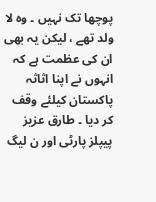پوچھا تک نہیں ۔ وہ لا ولد تھے ، لیکن یہ بھی ان کی عظمت ہے کہ انہوں نے اپنا اثاثہ پاکستان کیلئے وقف کر دیا ۔ طارق عزیز پیپلز پارٹی اور ن لیگ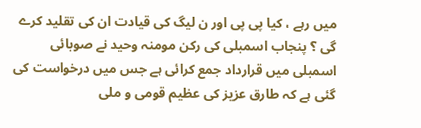میں رہے ، کیا پی پی اور ن لیگ کی قیادت ان کی تقلید کرے گی ؟ پنجاب اسمبلی کی رکن مومنہ وحید نے صوبائی اسمبلی میں قرارداد جمع کرائی ہے جس میں درخواست کی گئی ہے کہ طارق عزیز کی عظیم قومی و ملی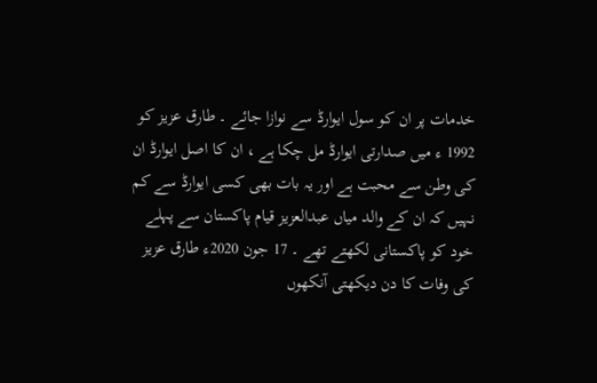خدمات پر ان کو سول ایوارڈ سے نوازا جائے ۔ طارق عزیز کو 1992 ء میں صدارتی ایوارڈ مل چکا ہے ، ان کا اصل ایوارڈ ان کی وطن سے محبت ہے اور یہ بات بھی کسی ایوارڈ سے کم نہیں کہ ان کے والد میاں عبدالعزیز قیام پاکستان سے پہلے خود کو پاکستانی لکھتے تھے ۔ 17 جون 2020ء طارق عزیز کی وفات کا دن دیکھتی آنکھوں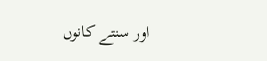اور سنتے کانوں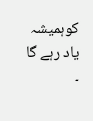کوہمیشہ یاد رہے گا ۔